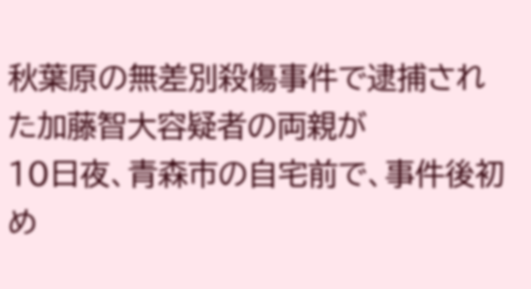秋葉原の無差別殺傷事件で逮捕された加藤智大容疑者の両親が
10日夜、青森市の自宅前で、事件後初め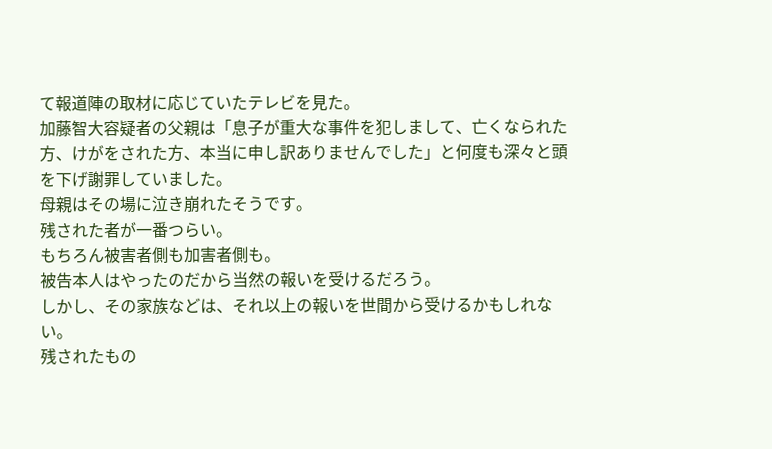て報道陣の取材に応じていたテレビを見た。
加藤智大容疑者の父親は「息子が重大な事件を犯しまして、亡くなられた方、けがをされた方、本当に申し訳ありませんでした」と何度も深々と頭を下げ謝罪していました。
母親はその場に泣き崩れたそうです。
残された者が一番つらい。
もちろん被害者側も加害者側も。
被告本人はやったのだから当然の報いを受けるだろう。
しかし、その家族などは、それ以上の報いを世間から受けるかもしれない。
残されたもの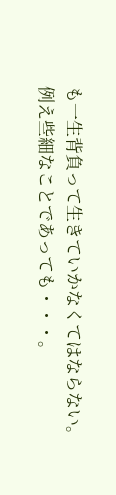も一生背負って生きていかなくてはならない。
例え些細なことであっても・・・。